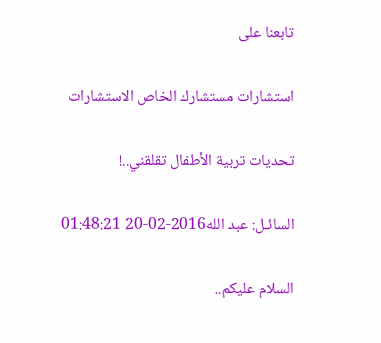تابعنا على

استشارات مستشارك الخاص الاستشارات

تحديات تربية الأطفال تقلقني..!

السائـل: عبد الله2016-02-20 01:48:21

السلام عليكم..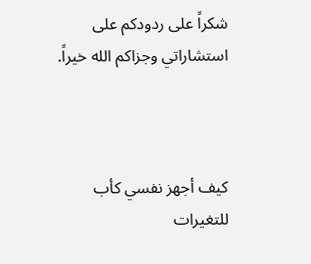شكراً على ردودكم على استشاراتي وجزاكم الله خيراً.



كيف أجهز نفسي كأب للتغيرات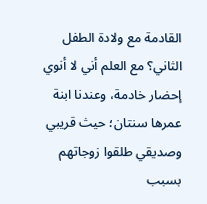القادمة مع ولادة الطفل الثاني؟ مع العلم أني لا أنوي إحضار خادمة، وعندنا ابنة عمرها سنتان؛ حيث قريبي وصديقي طلقوا زوجاتهم بسبب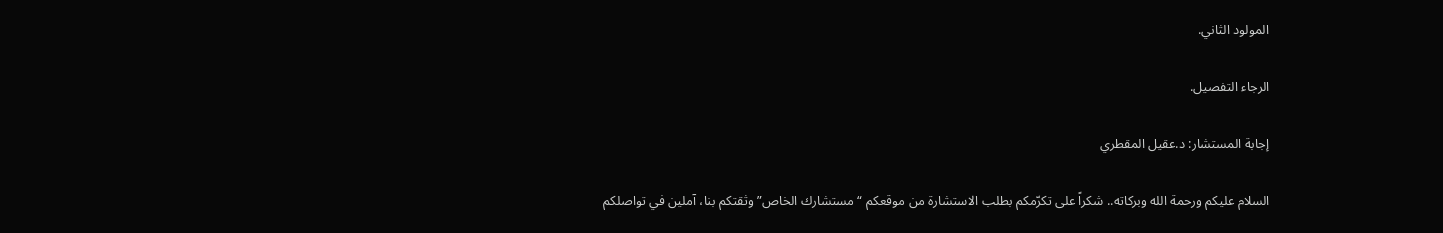المولود الثاني.

الرجاء التفصيل.

إجابة المستشار: د.عقيل المقطري

السلام عليكم ورحمة الله وبركاته.. شكراً على تكرّمكم بطلب الاستشارة من موقعكم “مستشارك الخاص” وثقتكم بنا، آملين في تواصلكم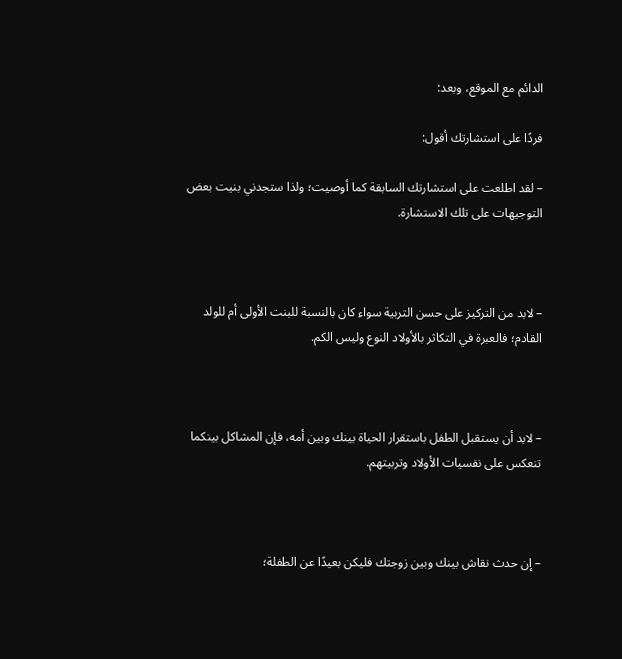الدائم مع الموقع، وبعد:

فردًا على استشارتك أقول:

– لقد اطلعت على استشارتك السابقة كما أوصيت؛ ولذا ستجدني بنيت بعض التوجيهات على تلك الاستشارة.



– لابد من التركيز على حسن التربية سواء كان بالنسبة للبنت الأولى أم للولد القادم؛ فالعبرة في التكاثر بالأولاد النوع وليس الكم.



– لابد أن يستقبل الطفل باستقرار الحياة بينك وبين أمه، فإن المشاكل بينكما تنعكس على نفسيات الأولاد وتربيتهم.



– إن حدث نقاش بينك وبين زوجتك فليكن بعيدًا عن الطفلة؛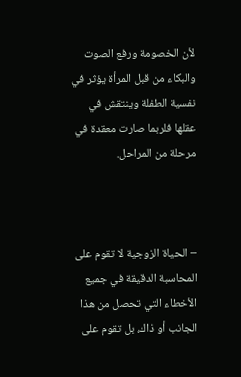لأن الخصومة ورفع الصوت والبكاء من قبل المرأة يؤثر في نفسية الطفلة وينتقش في عقلها فلربما صارت معقدة في مرحلة من المراحل.



– الحياة الزوجية لا تقوم على المحاسبة الدقيقة في جميع الأخطاء التي تحصل من هذا الجانب أو ذاك، بل تقوم على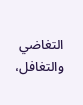التغاضي والتغافل،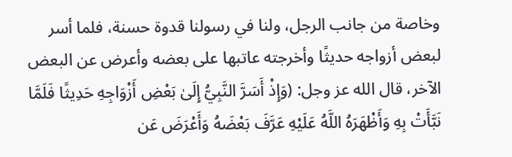وخاصة من جانب الرجل، ولنا في رسولنا قدوة حسنة، فلما أسر لبعض أزواجه حديثًا وأخرجته عاتبها على بعضه وأعرض عن البعض الآخر، قال الله عز وجل: (وَإِذْ أَسَرَّ النَّبِيُّ إِلَىٰ بَعْضِ أَزْوَاجِهِ حَدِيثًا فَلَمَّا نَبَّأَتْ بِهِ وَأَظْهَرَهُ اللَّهُ عَلَيْهِ عَرَّفَ بَعْضَهُ وَأَعْرَضَ عَن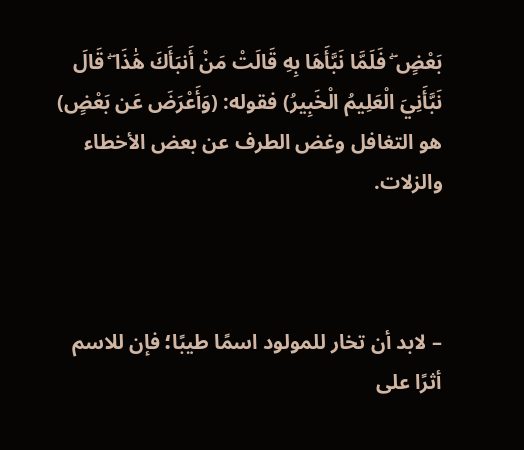بَعْضٍ ۖ فَلَمَّا نَبَّأَهَا بِهِ قَالَتْ مَنْ أَنبَأَكَ هَٰذَا ۖ قَالَ نَبَّأَنِيَ الْعَلِيمُ الْخَبِيرُ) فقوله: (وَأَعْرَضَ عَن بَعْضٍ) هو التغافل وغض الطرف عن بعض الأخطاء والزلات.



– لابد أن تخار للمولود اسمًا طيبًا؛ فإن للاسم أثرًا على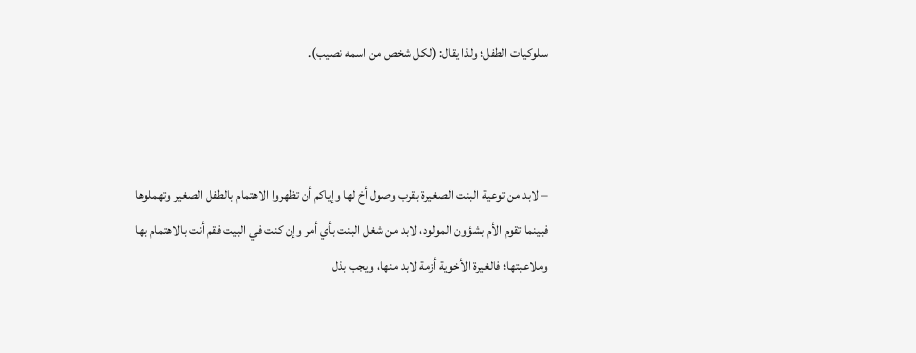سلوكيات الطفل؛ ولذا يقال: (لكل شخص من اسمه نصيب).



– لابد من توعية البنت الصغيرة بقرب وصول أخ لها وإياكم أن تظهروا الاهتمام بالطفل الصغير وتهملوها فبينما تقوم الأم بشؤون المولود، لابد من شغل البنت بأي أمر وإن كنت في البيت فقم أنت بالاهتمام بها وملاعبتها؛ فالغيرة الأخوية أزمة لابد منها، ويجب بذل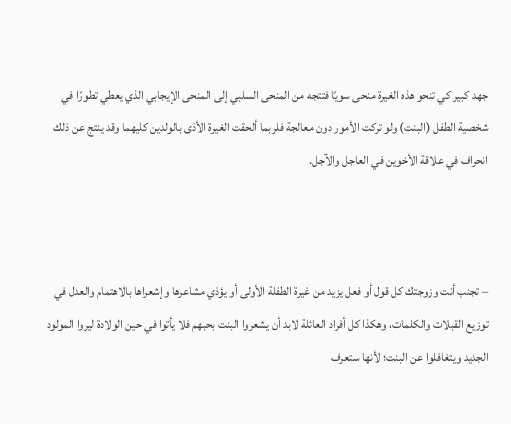جهد كبير كي تنحو هذه الغيرة منحى سويًا فتتجه من المنحى السلبي إلى المنحى الإيجابي الذي يعطي تطورًا في شخصية الطفل (البنت) ولو تركت الأمور دون معالجة فلربما ألحقت الغيرة الأذى بالولدين كليهما وقد ينتج عن ذلك انحراف في علاقة الأخوين في العاجل والآجل.



– تجنب أنت وزوجتك كل قول أو فعل يزيد من غيرة الطفلة الأولى أو يؤذي مشاعرها وإشعراها بالاهتمام والعدل في توزيع القبلات والكلمات، وهكذا كل أفراد العائلة لابد أن يشعروا البنت بحبهم فلا يأتوا في حين الولادة ليروا المولود الجديد ويتغافلوا عن البنت؛ لأنها ستعرف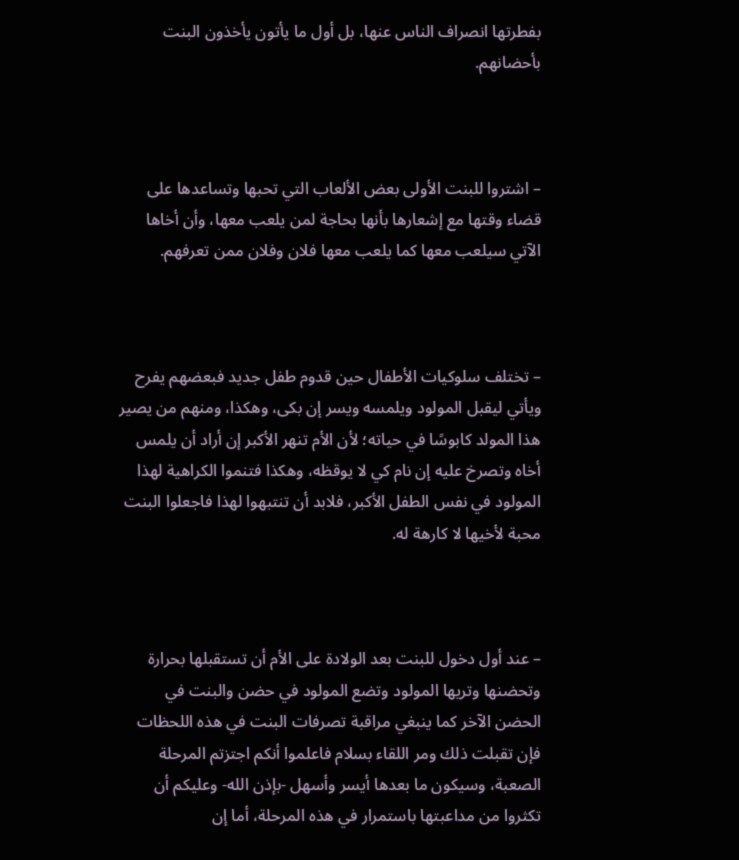بفطرتها انصراف الناس عنها، بل أول ما يأتون يأخذون البنت بأحضانهم.



– اشتروا للبنت الأولى بعض الألعاب التي تحبها وتساعدها على قضاء وقتها مع إشعارها بأنها بحاجة لمن يلعب معها، وأن أخاها الآتي سيلعب معها كما يلعب معها فلان وفلان ممن تعرفهم.



– تختلف سلوكيات الأطفال حين قدوم طفل جديد فبعضهم يفرح ويأتي ليقبل المولود ويلمسه ويسر إن بكى، وهكذا، ومنهم من يصير هذا المولد كابوسًا في حياته؛ لأن الأم تنهر الأكبر إن أراد أن يلمس أخاه وتصرخ عليه إن نام كي لا يوقظه، وهكذا فتنموا الكراهية لهذا المولود في نفس الطفل الأكبر، فلابد أن تنتبهوا لهذا فاجعلوا البنت محبة لأخيها لا كارهة له.



– عند أول دخول للبنت بعد الولادة على الأم أن تستقبلها بحرارة وتحضنها وتريها المولود وتضع المولود في حضن والبنت في الحضن الآخر كما ينبغي مراقبة تصرفات البنت في هذه اللحظات فإن تقبلت ذلك ومر اللقاء بسلام فاعلموا أنكم اجتزتم المرحلة الصعبة، وسيكون ما بعدها أيسر وأسهل -بإذن الله- وعليكم أن تكثروا من مداعبتها باستمرار في هذه المرحلة، أما إن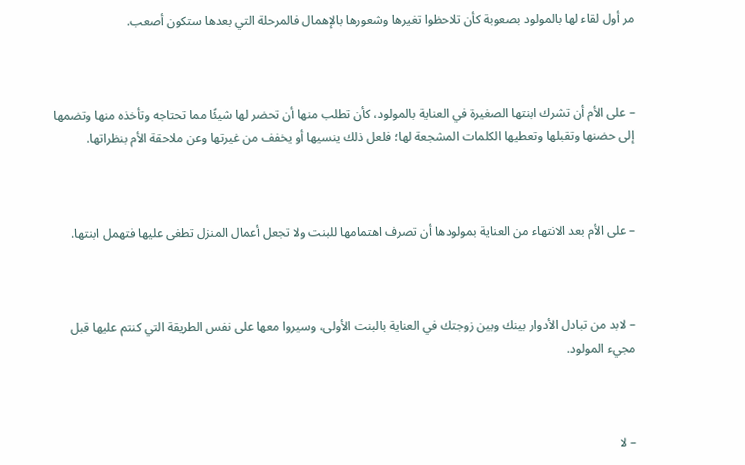مر أول لقاء لها بالمولود بصعوبة كأن تلاحظوا تغيرها وشعورها بالإهمال فالمرحلة التي بعدها ستكون أصعب.



– على الأم أن تشرك ابنتها الصغيرة في العناية بالمولود، كأن تطلب منها أن تحضر لها شيئًا مما تحتاجه وتأخذه منها وتضمها إلى حضنها وتقبلها وتعطيها الكلمات المشجعة لها؛ فلعل ذلك ينسيها أو يخفف من غيرتها وعن ملاحقة الأم بنظراتها.



– على الأم بعد الانتهاء من العناية بمولودها أن تصرف اهتمامها للبنت ولا تجعل أعمال المنزل تطغى عليها فتهمل ابنتها.



– لابد من تبادل الأدوار بينك وبين زوجتك في العناية بالبنت الأولى، وسيروا معها على نفس الطريقة التي كنتم عليها قبل مجيء المولود.



– لا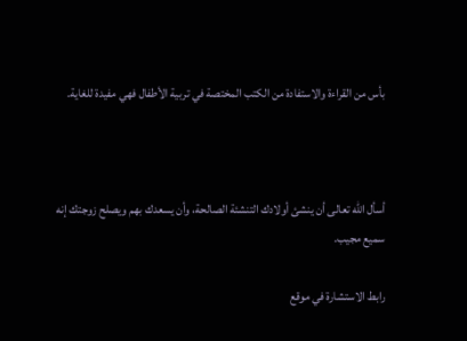بأس من القراءة والاستفادة من الكتب المختصة في تربية الأطفال فهي مفيدة للغاية.



أسأل الله تعالى أن ينشئ أولادك التنشئة الصالحة، وأن يسعدك بهم ويصلح زوجتك إنه سميع مجيب.

رابط الاستشارة في موقع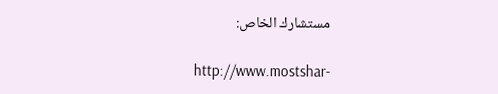مستشارك الخاص:

http://www.mostshar-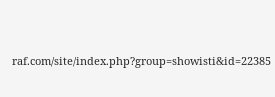raf.com/site/index.php?group=showisti&id=22385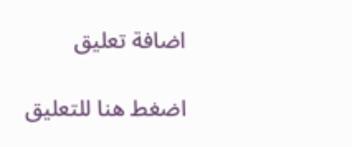اضافة تعليق

اضغط هنا للتعليق